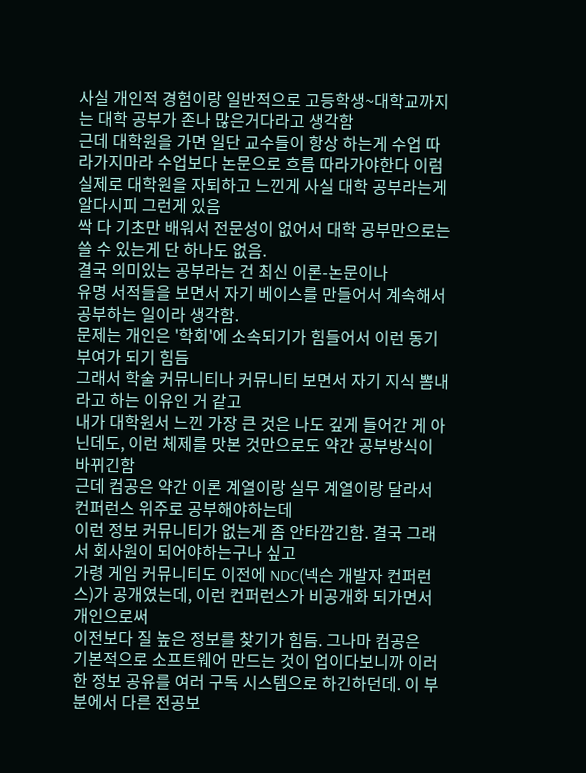사실 개인적 경험이랑 일반적으로 고등학생~대학교까지는 대학 공부가 존나 많은거다라고 생각함
근데 대학원을 가면 일단 교수들이 항상 하는게 수업 따라가지마라 수업보다 논문으로 흐름 따라가야한다 이럼
실제로 대학원을 자퇴하고 느낀게 사실 대학 공부라는게 알다시피 그런게 있음
싹 다 기초만 배워서 전문성이 없어서 대학 공부만으로는 쓸 수 있는게 단 하나도 없음.
결국 의미있는 공부라는 건 최신 이론-논문이나
유명 서적들을 보면서 자기 베이스를 만들어서 계속해서 공부하는 일이라 생각함.
문제는 개인은 '학회'에 소속되기가 힘들어서 이런 동기부여가 되기 힘듬
그래서 학술 커뮤니티나 커뮤니티 보면서 자기 지식 뽐내라고 하는 이유인 거 같고
내가 대학원서 느낀 가장 큰 것은 나도 깊게 들어간 게 아닌데도, 이런 체제를 맛본 것만으로도 약간 공부방식이 바뀌긴함
근데 컴공은 약간 이론 계열이랑 실무 계열이랑 달라서 컨퍼런스 위주로 공부해야하는데
이런 정보 커뮤니티가 없는게 좀 안타깝긴함. 결국 그래서 회사원이 되어야하는구나 싶고
가령 게임 커뮤니티도 이전에 NDC(넥슨 개발자 컨퍼런스)가 공개였는데, 이런 컨퍼런스가 비공개화 되가면서 개인으로써
이전보다 질 높은 정보를 찾기가 힘듬. 그나마 컴공은
기본적으로 소프트웨어 만드는 것이 업이다보니까 이러한 정보 공유를 여러 구독 시스템으로 하긴하던데. 이 부분에서 다른 전공보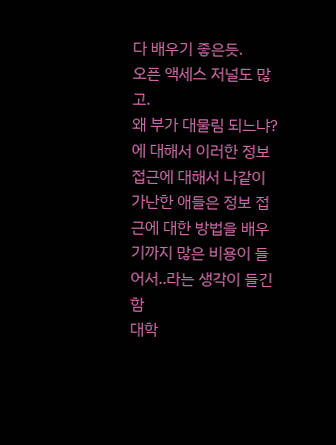다 배우기 좋은듯.
오픈 액세스 저널도 많고.
왜 부가 대물림 되느냐?에 대해서 이러한 정보 접근에 대해서 나같이 가난한 애들은 정보 접근에 대한 방법을 배우기까지 많은 비용이 들어서..라는 생각이 들긴함
대학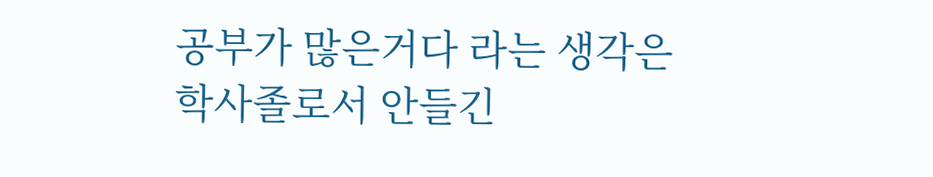공부가 많은거다 라는 생각은 학사졸로서 안들긴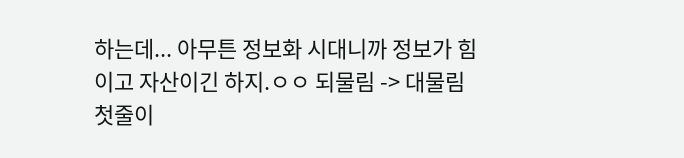하는데... 아무튼 정보화 시대니까 정보가 힘이고 자산이긴 하지.ㅇㅇ 되물림 -> 대물림
첫줄이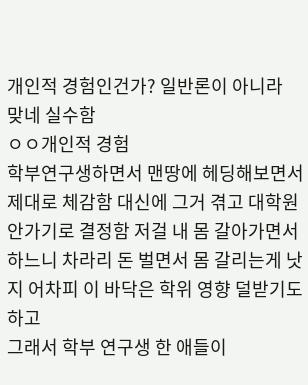개인적 경험인건가? 일반론이 아니라
맞네 실수함
ㅇㅇ개인적 경험
학부연구생하면서 맨땅에 헤딩해보면서 제대로 체감함 대신에 그거 겪고 대학원 안가기로 결정함 저걸 내 몸 갈아가면서 하느니 차라리 돈 벌면서 몸 갈리는게 낫지 어차피 이 바닥은 학위 영향 덜받기도 하고
그래서 학부 연구생 한 애들이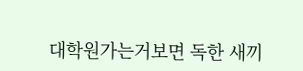대학원가는거보면 독한 새끼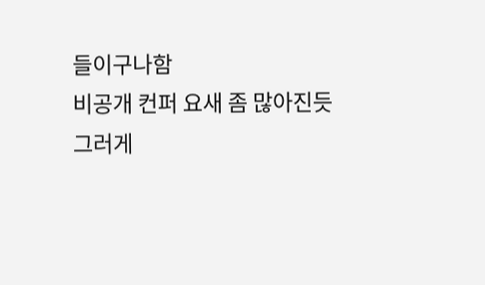들이구나함
비공개 컨퍼 요새 좀 많아진듯
그러게